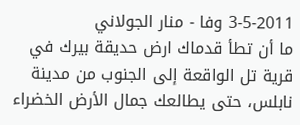3-5-2011 وفا - منار الجولاني
ما أن تطأ قدماك ارض حديقة بيرك في قرية تل الواقعة إلى الجنوب من مدينة نابلس، حتى يطالعك جمال الأرض الخضراء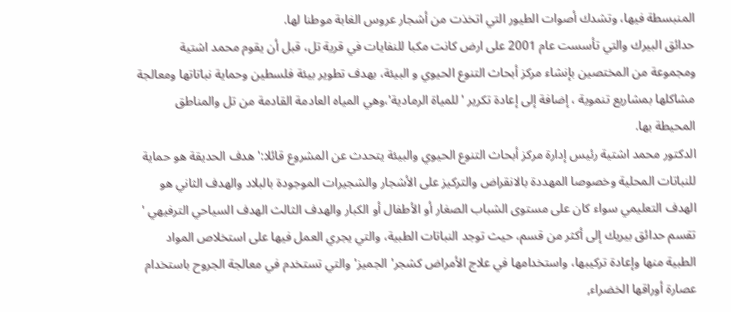المنبسطة فيها، وتشدك أصوات الطيور التي اتخذت من أشجار عروس الغابة موطنا لها.
حدائق البيرك والتي تأسست عام 2001 على ارض كانت مكبا للنفايات في قرية تل، قبل أن يقوم محمد اشتية ومجموعة من المختصين بإنشاء مركز أبحاث التنوع الحيوي و البيئة، بهدف تطوير بيئة فلسطين وحماية نباتاتها ومعالجة مشاكلها بمشاريع تنموية ، إضافة إلى إعادة تكرير 'للمياة الرمادية'،وهي المياه العادمة القادمة من تل والمناطق المحيطة بها.
الدكتور محمد اشتية رئيس إدارة مركز أبحاث التنوع الحيوي والبيئة يتحدث عن المشروع قائلا:' هدف الحديقة هو حماية للنباتات المحلية وخصوصا المهددة بالانقراض والتركيز على الأشجار والشجيرات الموجودة بالبلاد والهدف الثاني هو الهدف التعليمي سواء كان على مستوى الشباب الصغار أو الأطفال أو الكبار والهدف الثالث الهدف السياحي الترفيهي '
تقسم حدائق بيريك إلى أكثر من قسم، حيث توجد النباتات الطبية، والتي يجري العمل فيها على استخلاص المواد الطبية منها وإعادة تركيبها، واستخدامها في علاج الأمراض كشجر' الجميز' والتي تستخدم في معالجة الجروح باستخدام عصارة أوراقها الخضراء,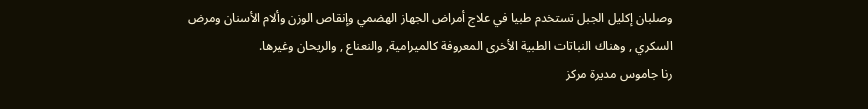وصلبان إكليل الجبل تستخدم طبيا في علاج أمراض الجهاز الهضمي وإنقاص الوزن وألام الأسنان ومرض السكري , وهناك النباتات الطبية الأخرى المعروفة كالميرامية, والنعناع , والريحان وغيرها.
رنا جاموس مديرة مركز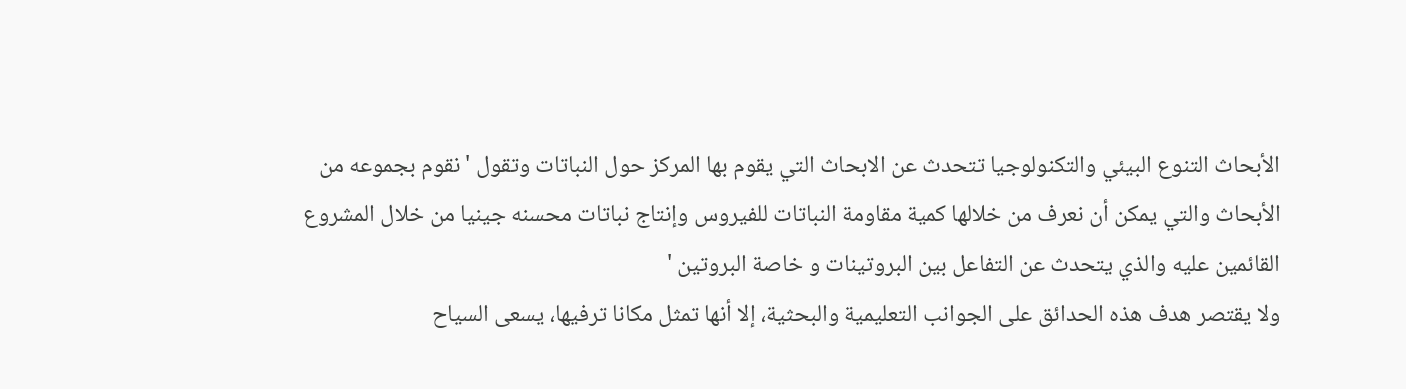الأبحاث التنوع البيئي والتكنولوجيا تتحدث عن الابحاث التي يقوم بها المركز حول النباتات وتقول ' نقوم بجموعه من الأبحاث والتي يمكن أن نعرف من خلالها كمية مقاومة النباتات للفيروس وإنتاج نباتات محسنه جينيا من خلال المشروع القائمين عليه والذي يتحدث عن التفاعل بين البروتينات و خاصة البروتين '
ولا يقتصر هدف هذه الحدائق على الجوانب التعليمية والبحثية، إلا أنها تمثل مكانا ترفيها، يسعى السياح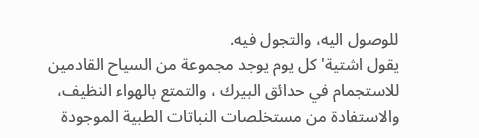للوصول اليه، والتجول فيه.
يقول اشتية' كل يوم يوجد مجموعة من السياح القادمين للاستجمام في حدائق البيرك ، والتمتع بالهواء النظيف، والاستفادة من مستخلصات النباتات الطبية الموجودة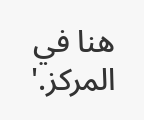هنا في المركز.'